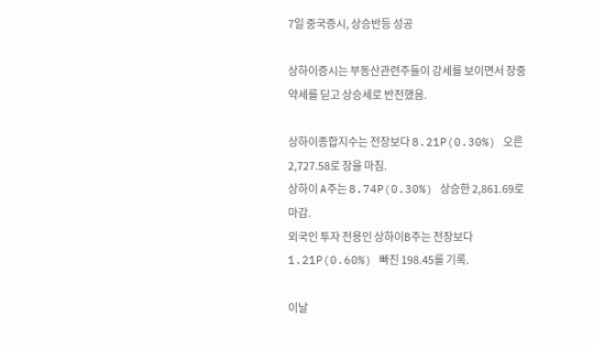7일 중국증시, 상승반등 성공

상하이증시는 부동산관련주들이 강세를 보이면서 장중 약세를 딛고 상승세로 반전했음.

상하이종합지수는 전장보다 8.21P(0.30%) 오른 2,727.58로 장을 마침.
상하이 A주는 8.74P(0.30%) 상승한 2,861.69로 마감.
외국인 투자 전용인 상하이B주는 전장보다 1.21P(0.60%) 빠진 198.45를 기록.

이날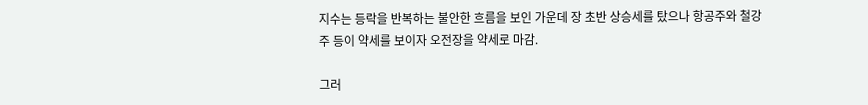지수는 등락을 반복하는 불안한 흐름을 보인 가운데 장 초반 상승세를 탔으나 항공주와 철강주 등이 약세를 보이자 오전장을 약세로 마감.

그러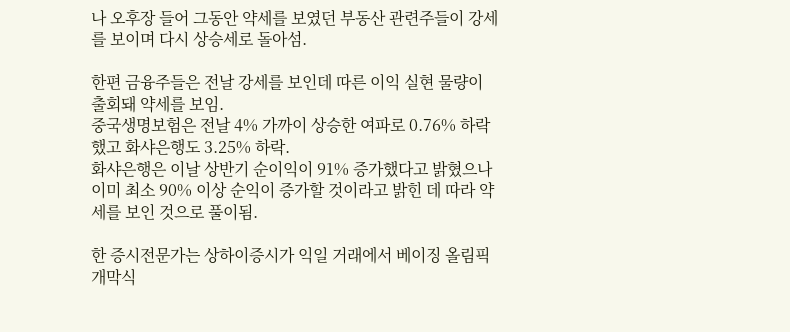나 오후장 들어 그동안 약세를 보였던 부동산 관련주들이 강세를 보이며 다시 상승세로 돌아섬.

한편 금융주들은 전날 강세를 보인데 따른 이익 실현 물량이 출회돼 약세를 보임.
중국생명보험은 전날 4% 가까이 상승한 여파로 0.76% 하락했고 화샤은행도 3.25% 하락.
화샤은행은 이날 상반기 순이익이 91% 증가했다고 밝혔으나 이미 최소 90% 이상 순익이 증가할 것이라고 밝힌 데 따라 약세를 보인 것으로 풀이됨.

한 증시전문가는 상하이증시가 익일 거래에서 베이징 올림픽 개막식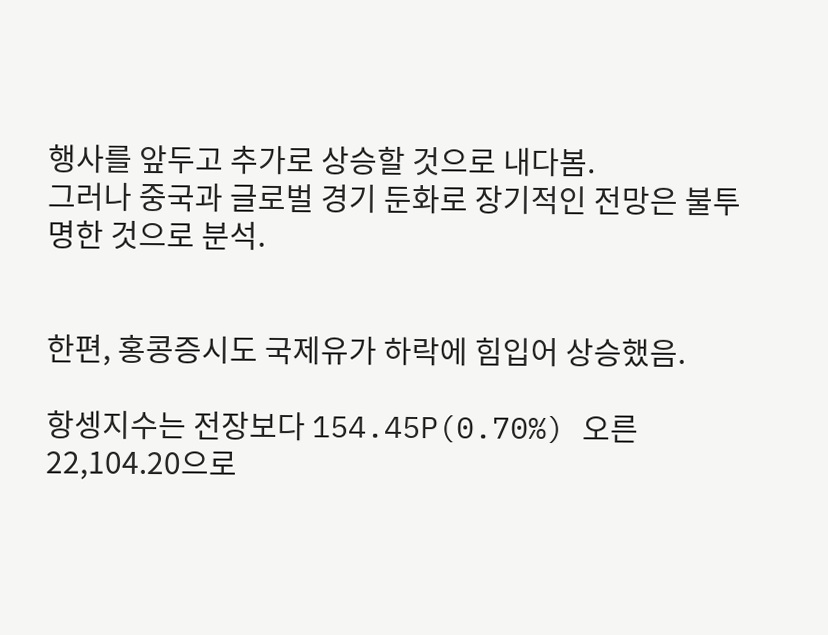행사를 앞두고 추가로 상승할 것으로 내다봄.
그러나 중국과 글로벌 경기 둔화로 장기적인 전망은 불투명한 것으로 분석.


한편, 홍콩증시도 국제유가 하락에 힘입어 상승했음.

항셍지수는 전장보다 154.45P(0.70%) 오른 22,104.20으로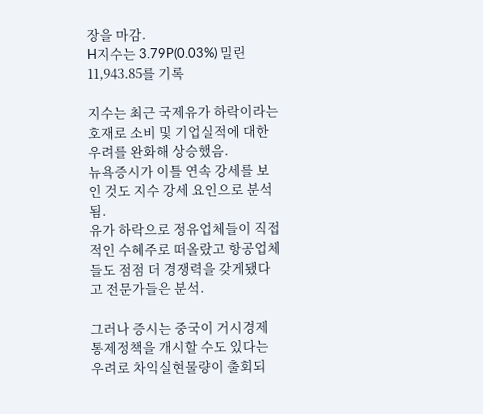장을 마감.
H지수는 3.79P(0.03%) 밀린 11,943.85를 기록

지수는 최근 국제유가 하락이라는 호재로 소비 및 기업실적에 대한 우려를 완화해 상승했음.
뉴욕증시가 이틀 연속 강세를 보인 것도 지수 강세 요인으로 분석됨.
유가 하락으로 정유업체들이 직접적인 수혜주로 떠올랐고 항공업체들도 점점 더 경쟁력을 갖게됐다고 전문가들은 분석.

그러나 증시는 중국이 거시경제 통제정책을 개시할 수도 있다는 우려로 차익실현물량이 출회되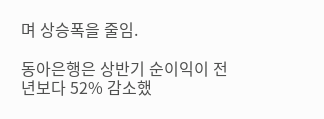며 상승폭을 줄임.

동아은행은 상반기 순이익이 전년보다 52% 감소했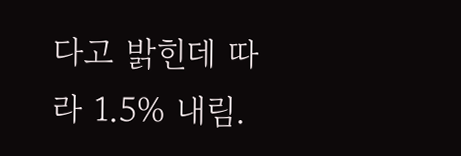다고 밝힌데 따라 1.5% 내림.